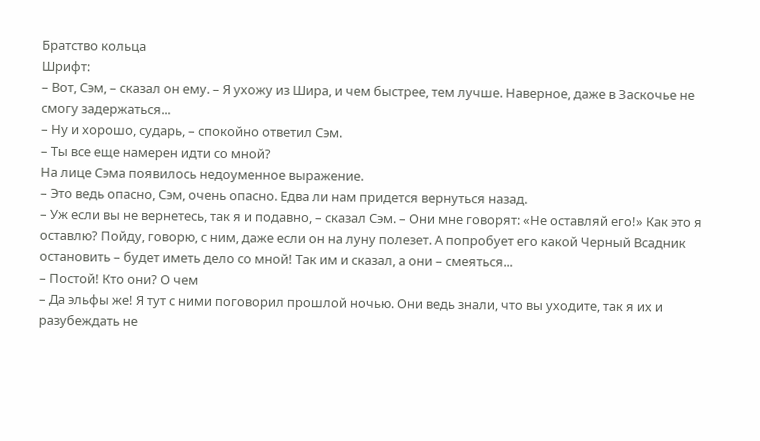Братство кольца
Шрифт:
– Вот, Сэм, – сказал он ему. – Я ухожу из Шира, и чем быстрее, тем лучше. Наверное, даже в Заскочье не смогу задержаться...
– Ну и хорошо, сударь, – спокойно ответил Сэм.
– Ты все еще намерен идти со мной?
На лице Сэма появилось недоуменное выражение.
– Это ведь опасно, Сэм, очень опасно. Едва ли нам придется вернуться назад.
– Уж если вы не вернетесь, так я и подавно, – сказал Сэм. – Они мне говорят: «Не оставляй его!» Как это я оставлю? Пойду, говорю, с ним, даже если он на луну полезет. А попробует его какой Черный Всадник остановить – будет иметь дело со мной! Так им и сказал, а они – смеяться...
– Постой! Кто они? О чем
– Да эльфы же! Я тут с ними поговорил прошлой ночью. Они ведь знали, что вы уходите, так я их и разубеждать не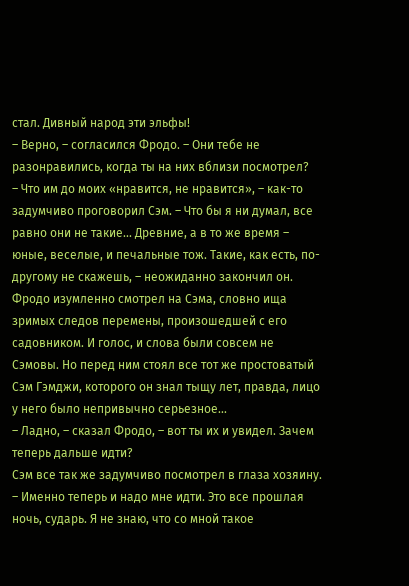стал. Дивный народ эти эльфы!
– Верно, – согласился Фродо. – Они тебе не разонравились, когда ты на них вблизи посмотрел?
– Что им до моих «нравится, не нравится», – как-то задумчиво проговорил Сэм. – Что бы я ни думал, все равно они не такие... Древние, а в то же время – юные, веселые, и печальные тож. Такие, как есть, по-другому не скажешь, – неожиданно закончил он.
Фродо изумленно смотрел на Сэма, словно ища зримых следов перемены, произошедшей с его садовником. И голос, и слова были совсем не Сэмовы. Но перед ним стоял все тот же простоватый Сэм Гэмджи, которого он знал тыщу лет, правда, лицо у него было непривычно серьезное...
– Ладно, – сказал Фродо, – вот ты их и увидел. Зачем теперь дальше идти?
Сэм все так же задумчиво посмотрел в глаза хозяину.
– Именно теперь и надо мне идти. Это все прошлая ночь, сударь. Я не знаю, что со мной такое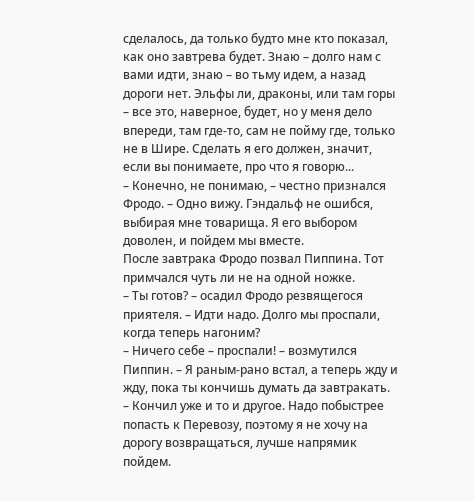сделалось, да только будто мне кто показал, как оно завтрева будет. Знаю – долго нам с вами идти, знаю – во тьму идем, а назад дороги нет. Эльфы ли, драконы, или там горы – все это, наверное, будет, но у меня дело впереди, там где-то, сам не пойму где, только не в Шире. Сделать я его должен, значит, если вы понимаете, про что я говорю...
– Конечно, не понимаю, – честно признался Фродо. – Одно вижу. Гэндальф не ошибся, выбирая мне товарища. Я его выбором доволен, и пойдем мы вместе.
После завтрака Фродо позвал Пиппина. Тот примчался чуть ли не на одной ножке.
– Ты готов? – осадил Фродо резвящегося приятеля. – Идти надо. Долго мы проспали, когда теперь нагоним?
– Ничего себе – проспали! – возмутился Пиппин. – Я раным-рано встал, а теперь жду и жду, пока ты кончишь думать да завтракать.
– Кончил уже и то и другое. Надо побыстрее попасть к Перевозу, поэтому я не хочу на дорогу возвращаться, лучше напрямик пойдем.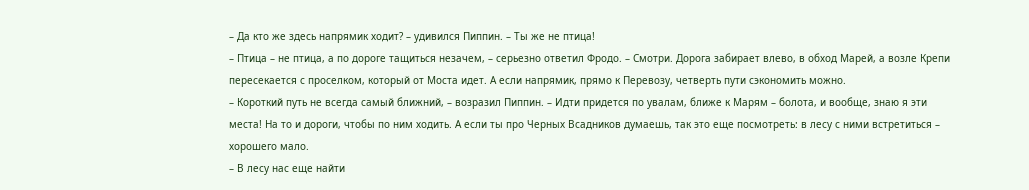– Да кто же здесь напрямик ходит? – удивился Пиппин. – Ты же не птица!
– Птица – не птица, а по дороге тащиться незачем, – серьезно ответил Фродо. – Смотри. Дорога забирает влево, в обход Марей, а возле Крепи пересекается с проселком, который от Моста идет. А если напрямик, прямо к Перевозу, четверть пути сэкономить можно.
– Короткий путь не всегда самый ближний, – возразил Пиппин. – Идти придется по увалам, ближе к Марям – болота, и вообще, знаю я эти места! На то и дороги, чтобы по ним ходить. А если ты про Черных Всадников думаешь, так это еще посмотреть: в лесу с ними встретиться – хорошего мало.
– В лесу нас еще найти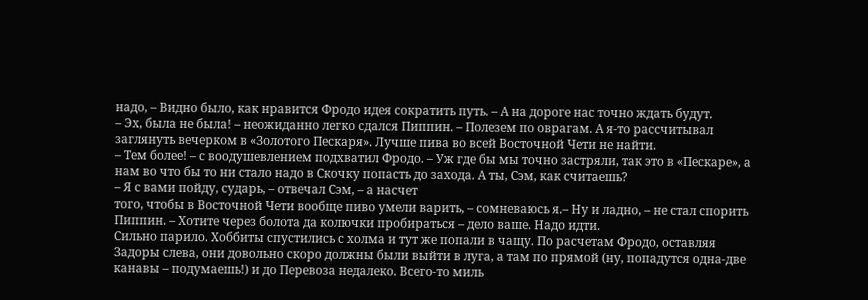надо, – Видно было, как нравится Фродо идея сократить путь. – А на дороге нас точно ждать будут.
– Эх, была не была! – неожиданно легко сдался Пиппин. – Полезем по оврагам. А я-то рассчитывал заглянуть вечерком в «Золотого Пескаря». Лучше пива во всей Восточной Чети не найти.
– Тем более! – с воодушевлением подхватил Фродо. – Уж где бы мы точно застряли, так это в «Пескаре», а нам во что бы то ни стало надо в Скочку попасть до захода. А ты, Сэм, как считаешь?
– Я с вами пойду, сударь, – отвечал Сэм, – а насчет
того, чтобы в Восточной Чети вообще пиво умели варить, – сомневаюсь я.– Ну и ладно, – не стал спорить Пиппин. – Хотите через болота да колючки пробираться – дело ваше. Надо идти.
Сильно парило. Хоббиты спустились с холма и тут же попали в чащу. По расчетам Фродо, оставляя Задоры слева, они довольно скоро должны были выйти в луга, а там по прямой (ну, попадутся одна-две канавы – подумаешь!) и до Перевоза недалеко. Всего-то миль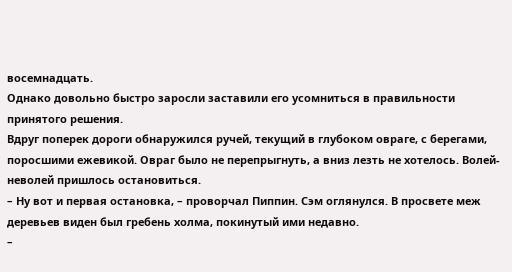восемнадцать.
Однако довольно быстро заросли заставили его усомниться в правильности принятого решения.
Вдруг поперек дороги обнаружился ручей, текущий в глубоком овраге, с берегами, поросшими ежевикой. Овраг было не перепрыгнуть, а вниз лезть не хотелось. Волей-неволей пришлось остановиться.
– Ну вот и первая остановка, – проворчал Пиппин. Сэм оглянулся. В просвете меж деревьев виден был гребень холма, покинутый ими недавно.
–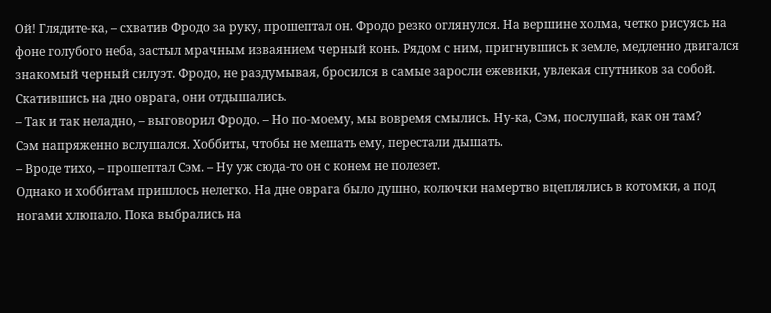Ой! Глядите-ка, – схватив Фродо за руку, прошептал он. Фродо резко оглянулся. На вершине холма, четко рисуясь на фоне голубого неба, застыл мрачным изваянием черный конь. Рядом с ним, пригнувшись к земле, медленно двигался знакомый черный силуэт. Фродо, не раздумывая, бросился в самые заросли ежевики, увлекая спутников за собой. Скатившись на дно оврага, они отдышались.
– Так и так неладно, – выговорил Фродо. – Но по-моему, мы вовремя смылись. Ну-ка, Сэм, послушай, как он там?
Сэм напряженно вслушался. Хоббиты, чтобы не мешать ему, перестали дышать.
– Вроде тихо, – прошептал Сэм. – Ну уж сюда-то он с конем не полезет.
Однако и хоббитам пришлось нелегко. На дне оврага было душно, колючки намертво вцеплялись в котомки, а под ногами хлюпало. Пока выбрались на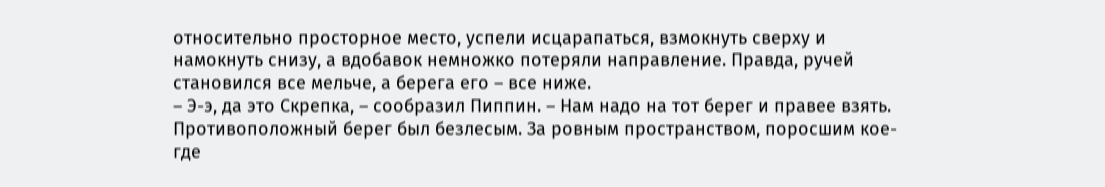относительно просторное место, успели исцарапаться, взмокнуть сверху и намокнуть снизу, а вдобавок немножко потеряли направление. Правда, ручей становился все мельче, а берега его – все ниже.
– Э-э, да это Скрепка, – сообразил Пиппин. – Нам надо на тот берег и правее взять.
Противоположный берег был безлесым. За ровным пространством, поросшим кое-где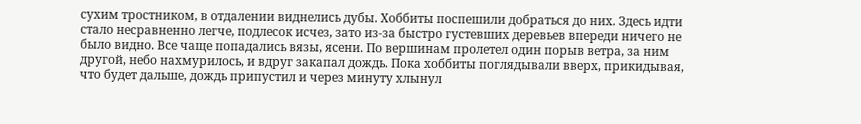сухим тростником, в отдалении виднелись дубы. Хоббиты поспешили добраться до них. Здесь идти стало несравненно легче, подлесок исчез, зато из-за быстро густевших деревьев впереди ничего не было видно. Все чаще попадались вязы, ясени. По вершинам пролетел один порыв ветра, за ним другой, небо нахмурилось, и вдруг закапал дождь. Пока хоббиты поглядывали вверх, прикидывая, что будет дальше, дождь припустил и через минуту хлынул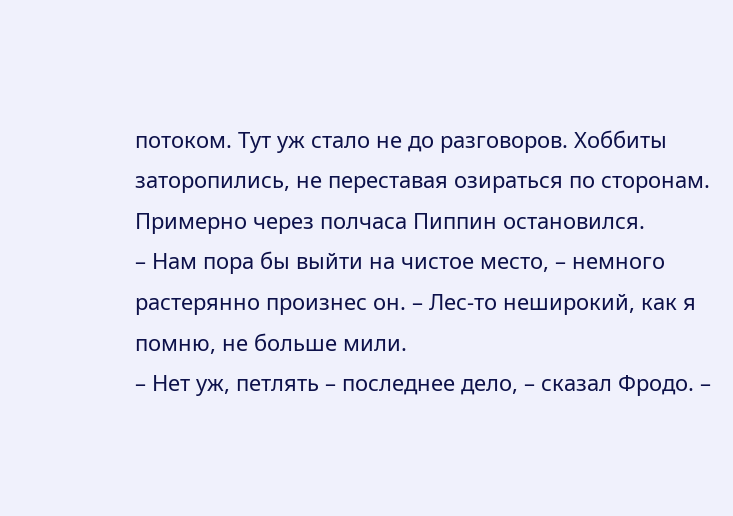потоком. Тут уж стало не до разговоров. Хоббиты заторопились, не переставая озираться по сторонам. Примерно через полчаса Пиппин остановился.
– Нам пора бы выйти на чистое место, – немного растерянно произнес он. – Лес-то неширокий, как я помню, не больше мили.
– Нет уж, петлять – последнее дело, – сказал Фродо. –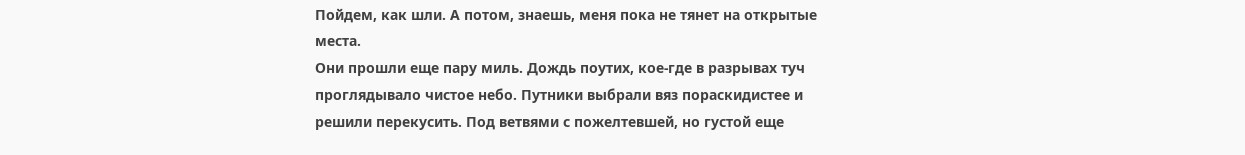Пойдем, как шли. А потом, знаешь, меня пока не тянет на открытые места.
Они прошли еще пару миль. Дождь поутих, кое-где в разрывах туч проглядывало чистое небо. Путники выбрали вяз пораскидистее и решили перекусить. Под ветвями с пожелтевшей, но густой еще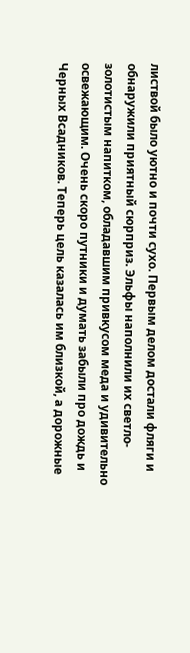листвой было уютно и почти сухо. Первым делом достали фляги и обнаружили приятный сюрприз. Эльфы наполнили их светло-золотистым напитком, обладавшим привкусом меда и удивительно освежающим. Очень скоро путники и думать забыли про дождь и Черных Всадников. Теперь цель казалась им близкой, а дорожные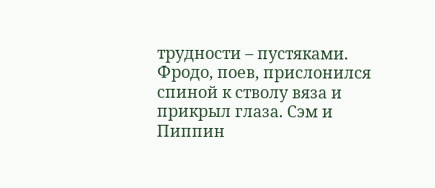трудности – пустяками. Фродо, поев, прислонился спиной к стволу вяза и прикрыл глаза. Сэм и Пиппин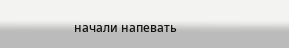начали напевать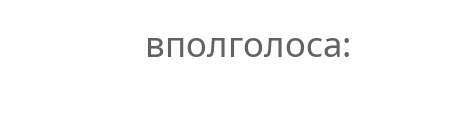вполголоса: